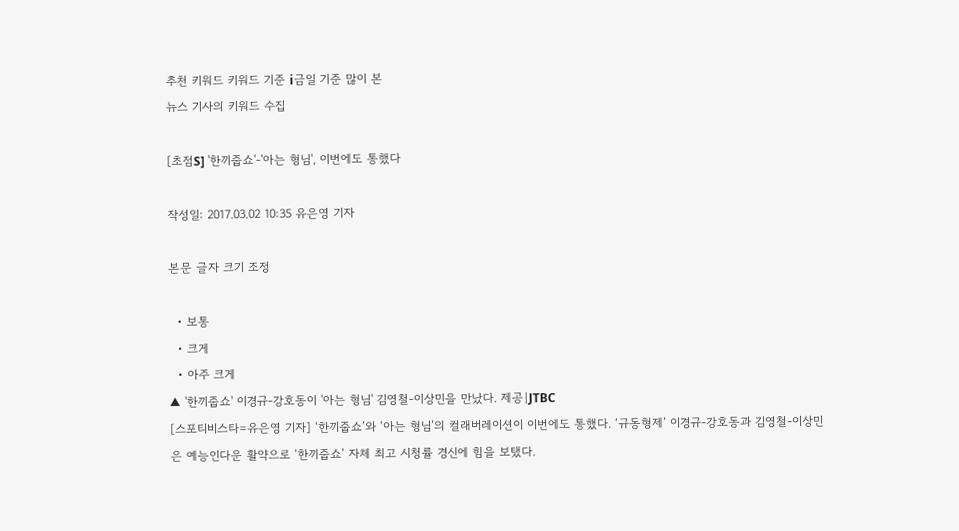추천 키워드 키워드 기준 i금일 기준 많이 본
뉴스 기사의 키워드 수집

[초점S] '한끼줍쇼'-'아는 형님', 이번에도 통했다

작성일: 2017.03.02 10:35 유은영 기자

본문 글자 크기 조정

  • 보통
  • 크게
  • 아주 크게
▲ '한끼줍쇼' 이경규-강호동이 '아는 형님' 김영철-이상민을 만났다. 제공|JTBC
[스포티비스타=유은영 기자] ‘한끼줍쇼’와 ‘아는 형님’의 컬래버레이션이 이번에도 통했다. ‘규동형제’ 이경규-강호동과 김영철-이상민은 예능인다운 활약으로 ‘한끼줍쇼’ 자체 최고 시청률 경신에 힘을 보탰다.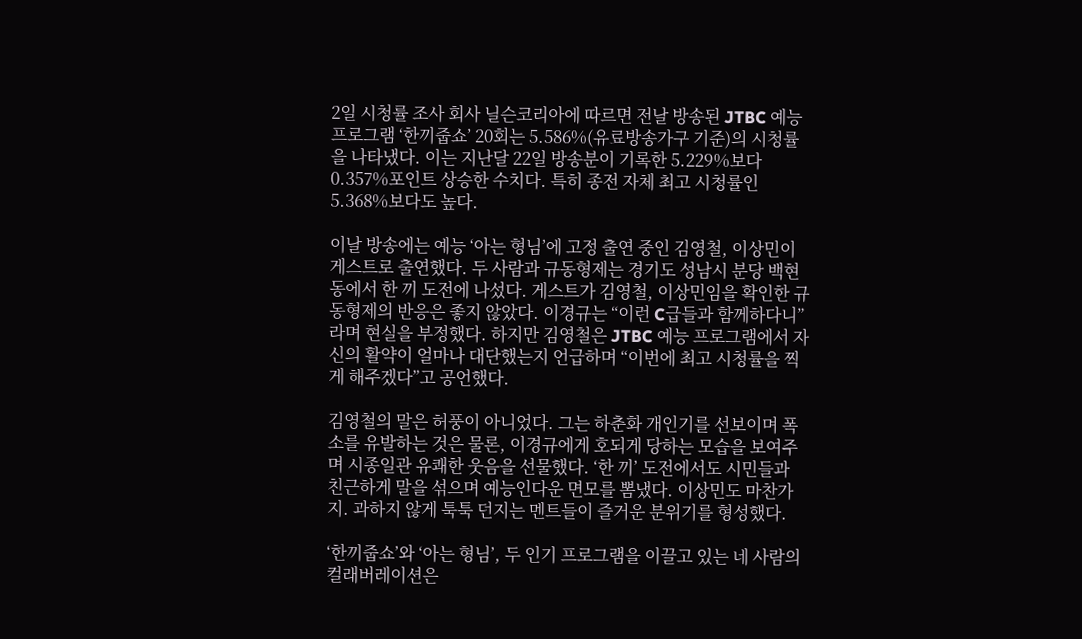2일 시청률 조사 회사 닐슨코리아에 따르면 전날 방송된 JTBC 예능 프로그램 ‘한끼줍쇼’ 20회는 5.586%(유료방송가구 기준)의 시청률을 나타냈다. 이는 지난달 22일 방송분이 기록한 5.229%보다 0.357%포인트 상승한 수치다. 특히 종전 자체 최고 시청률인 5.368%보다도 높다.

이날 방송에는 예능 ‘아는 형님’에 고정 출연 중인 김영철, 이상민이 게스트로 출연했다. 두 사람과 규동형제는 경기도 성남시 분당 백현동에서 한 끼 도전에 나섰다. 게스트가 김영철, 이상민임을 확인한 규동형제의 반응은 좋지 않았다. 이경규는 “이런 C급들과 함께하다니”라며 현실을 부정했다. 하지만 김영철은 JTBC 예능 프로그램에서 자신의 활약이 얼마나 대단했는지 언급하며 “이번에 최고 시청률을 찍게 해주겠다”고 공언했다.

김영철의 말은 허풍이 아니었다. 그는 하춘화 개인기를 선보이며 폭소를 유발하는 것은 물론, 이경규에게 호되게 당하는 모습을 보여주며 시종일관 유쾌한 웃음을 선물했다. ‘한 끼’ 도전에서도 시민들과 친근하게 말을 섞으며 예능인다운 면모를 뽐냈다. 이상민도 마찬가지. 과하지 않게 툭툭 던지는 멘트들이 즐거운 분위기를 형성했다.

‘한끼줍쇼’와 ‘아는 형님’, 두 인기 프로그램을 이끌고 있는 네 사람의 컬래버레이션은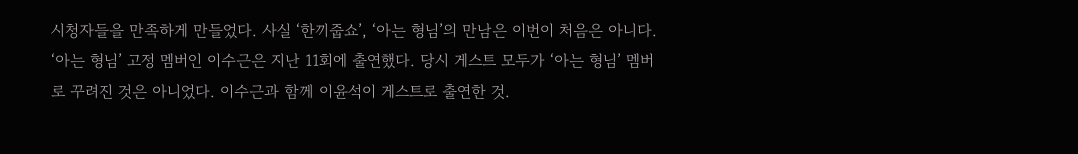시청자들을 만족하게 만들었다. 사실 ‘한끼줍쇼’, ‘아는 형님’의 만남은 이번이 처음은 아니다. ‘아는 형님’ 고정 멤버인 이수근은 지난 11회에 출연했다. 당시 게스트 모두가 ‘아는 형님’ 멤버로 꾸려진 것은 아니었다. 이수근과 함께 이윤석이 게스트로 출연한 것.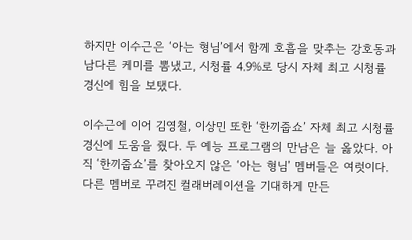하지만 이수근은 ‘아는 형님’에서 함께 호흡을 맞추는 강호동과 남다른 케미를 뽐냈고, 시청률 4.9%로 당시 자체 최고 시청률 경신에 힘을 보탰다.

이수근에 이어 김영철, 이상민 또한 ‘한끼줍쇼’ 자체 최고 시청률 경신에 도움을 줬다. 두 예능 프로그램의 만남은 늘 옳았다. 아직 ‘한끼줍쇼’를 찾아오지 않은 ‘아는 형님’ 멤버들은 여럿이다. 다른 멤버로 꾸려진 컬래버레이션을 기대하게 만든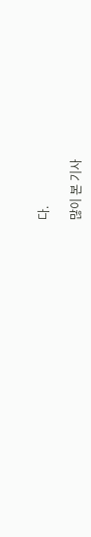다.

많이 본 기사